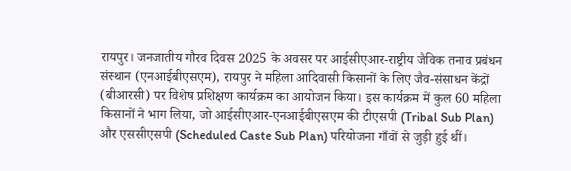रायपुर। जनजातीय गौरव दिवस 2025 के अवसर पर आईसीएआर-राष्ट्रीय जैविक तनाव प्रबंधन संस्थान (एनआईबीएसएम), रायपुर ने महिला आदिवासी किसानों के लिए जैव-संसाधन केंद्रों (बीआरसी) पर विशेष प्रशिक्षण कार्यक्रम का आयोजन किया। इस कार्यक्रम में कुल 60 महिला किसानों ने भाग लिया, जो आईसीएआर-एनआईबीएसएम की टीएसपी (Tribal Sub Plan) और एससीएसपी (Scheduled Caste Sub Plan) परियोजना गाँवों से जुड़ी हुई थीं।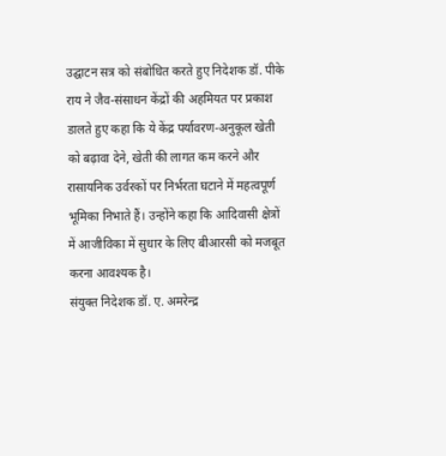उद्घाटन सत्र को संबोधित करते हुए निदेशक डॉ. पीके राय ने जैव-संसाधन केंद्रों की अहमियत पर प्रकाश डालते हुए कहा कि ये केंद्र पर्यावरण-अनुकूल खेती को बढ़ावा देने, खेती की लागत कम करने और रासायनिक उर्वरकों पर निर्भरता घटाने में महत्वपूर्ण भूमिका निभाते हैं। उन्होंने कहा कि आदिवासी क्षेत्रों में आजीविका में सुधार के लिए बीआरसी को मजबूत करना आवश्यक है।
संयुक्त निदेशक डॉ. ए. अमरेन्द्र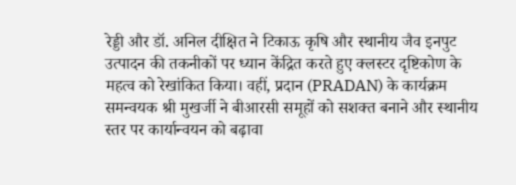रेड्डी और डॉ. अनिल दीक्षित ने टिकाऊ कृषि और स्थानीय जैव इनपुट उत्पादन की तकनीकों पर ध्यान केंद्रित करते हुए क्लस्टर दृष्टिकोण के महत्व को रेखांकित किया। वहीं, प्रदान (PRADAN) के कार्यक्रम समन्वयक श्री मुखर्जी ने बीआरसी समूहों को सशक्त बनाने और स्थानीय स्तर पर कार्यान्वयन को बढ़ावा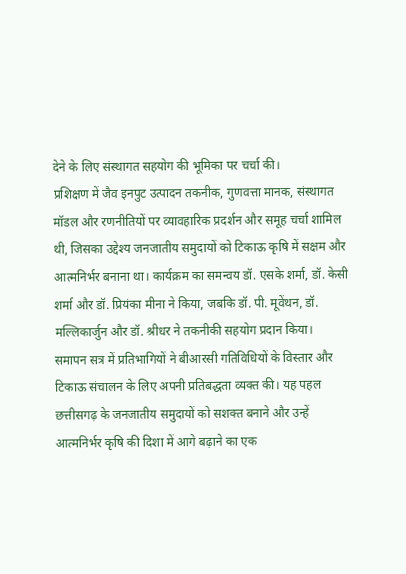देने के लिए संस्थागत सहयोग की भूमिका पर चर्चा की।
प्रशिक्षण में जैव इनपुट उत्पादन तकनीक, गुणवत्ता मानक, संस्थागत मॉडल और रणनीतियों पर व्यावहारिक प्रदर्शन और समूह चर्चा शामिल थी, जिसका उद्देश्य जनजातीय समुदायों को टिकाऊ कृषि में सक्षम और आत्मनिर्भर बनाना था। कार्यक्रम का समन्वय डॉ. एसके शर्मा, डॉ. केसी शर्मा और डॉ. प्रियंका मीना ने किया, जबकि डॉ. पी. मूवेंथन, डॉ. मल्लिकार्जुन और डॉ. श्रीधर ने तकनीकी सहयोग प्रदान किया।
समापन सत्र में प्रतिभागियों ने बीआरसी गतिविधियों के विस्तार और टिकाऊ संचालन के लिए अपनी प्रतिबद्धता व्यक्त की। यह पहल छत्तीसगढ़ के जनजातीय समुदायों को सशक्त बनाने और उन्हें आत्मनिर्भर कृषि की दिशा में आगे बढ़ाने का एक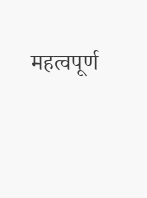महत्वपूर्ण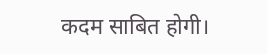कदम साबित होगी।